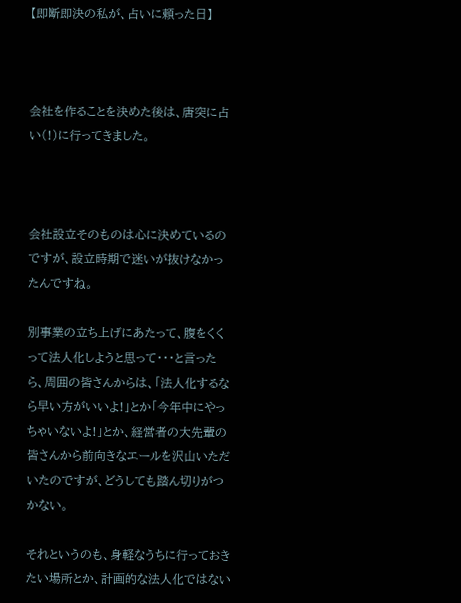【即断即決の私が、占いに頼った日】



会社を作ることを決めた後は、唐突に占い(!)に行ってきました。



会社設立そのものは心に決めているのですが、設立時期で迷いが抜けなかったんですね。

別事業の立ち上げにあたって、腹をくくって法人化しようと思って・・・と言ったら、周囲の皆さんからは、「法人化するなら早い方がいいよ!」とか「今年中にやっちゃいないよ!」とか、経営者の大先輩の皆さんから前向きなエールを沢山いただいたのですが、どうしても踏ん切りがつかない。

それというのも、身軽なうちに行っておきたい場所とか、計画的な法人化ではない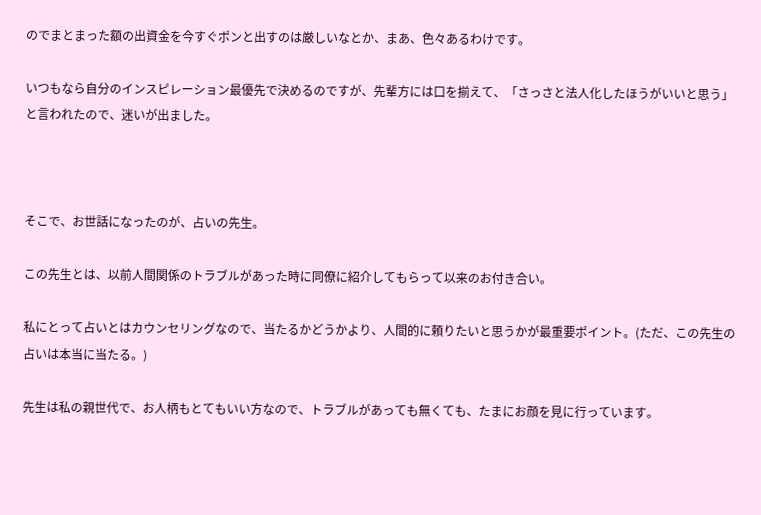のでまとまった額の出資金を今すぐポンと出すのは厳しいなとか、まあ、色々あるわけです。

いつもなら自分のインスピレーション最優先で決めるのですが、先輩方には口を揃えて、「さっさと法人化したほうがいいと思う」と言われたので、迷いが出ました。



そこで、お世話になったのが、占いの先生。

この先生とは、以前人間関係のトラブルがあった時に同僚に紹介してもらって以来のお付き合い。

私にとって占いとはカウンセリングなので、当たるかどうかより、人間的に頼りたいと思うかが最重要ポイント。(ただ、この先生の占いは本当に当たる。)

先生は私の親世代で、お人柄もとてもいい方なので、トラブルがあっても無くても、たまにお顔を見に行っています。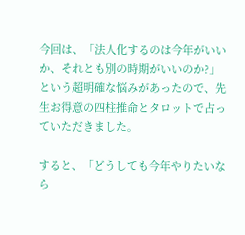今回は、「法人化するのは今年がいいか、それとも別の時期がいいのか?」という超明確な悩みがあったので、先生お得意の四柱推命とタロットで占っていただきました。

すると、「どうしても今年やりたいなら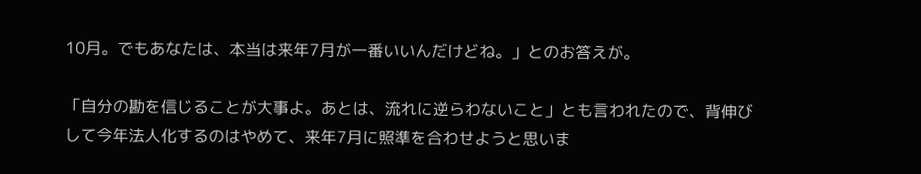10月。でもあなたは、本当は来年7月が一番いいんだけどね。」とのお答えが。

「自分の勘を信じることが大事よ。あとは、流れに逆らわないこと」とも言われたので、背伸びして今年法人化するのはやめて、来年7月に照準を合わせようと思いま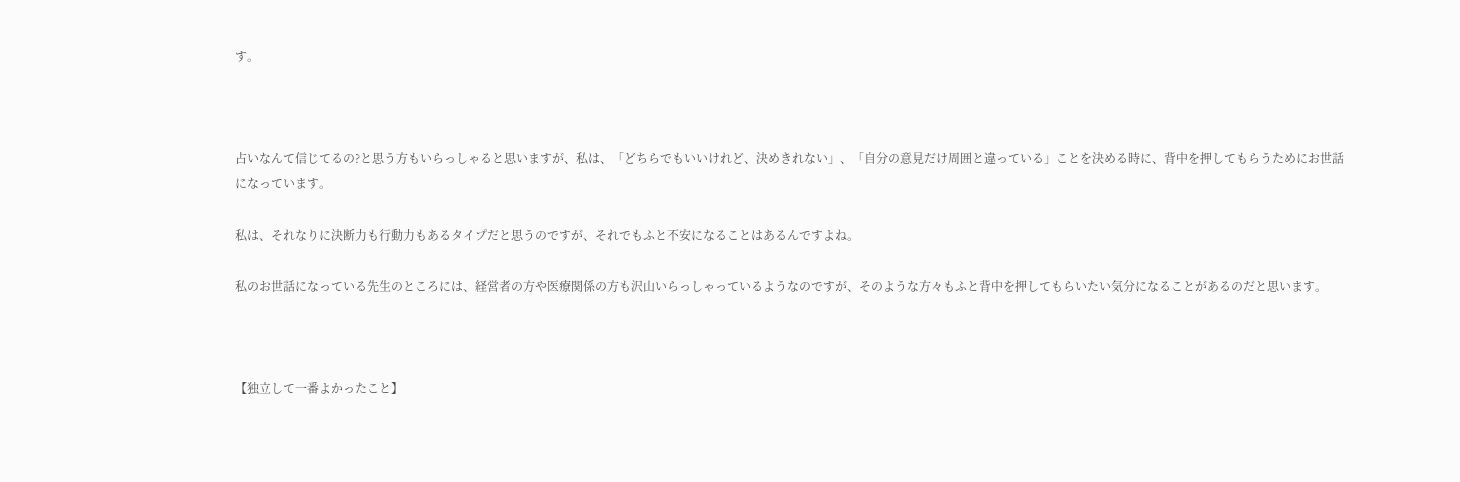す。



占いなんて信じてるの?と思う方もいらっしゃると思いますが、私は、「どちらでもいいけれど、決めきれない」、「自分の意見だけ周囲と違っている」ことを決める時に、背中を押してもらうためにお世話になっています。

私は、それなりに決断力も行動力もあるタイプだと思うのですが、それでもふと不安になることはあるんですよね。

私のお世話になっている先生のところには、経営者の方や医療関係の方も沢山いらっしゃっているようなのですが、そのような方々もふと背中を押してもらいたい気分になることがあるのだと思います。



【独立して一番よかったこと】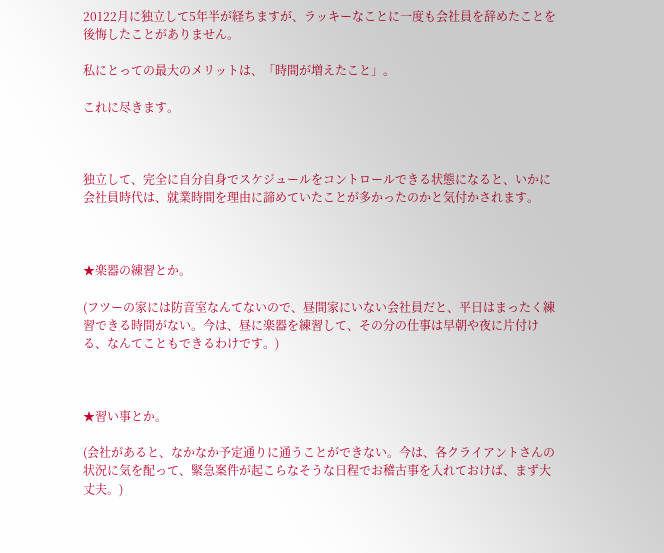20122月に独立して5年半が経ちますが、ラッキーなことに一度も会社員を辞めたことを後悔したことがありません。

私にとっての最大のメリットは、「時間が増えたこと」。

これに尽きます。



独立して、完全に自分自身でスケジュールをコントロールできる状態になると、いかに会社員時代は、就業時間を理由に諦めていたことが多かったのかと気付かされます。



★楽器の練習とか。

(フツーの家には防音室なんてないので、昼間家にいない会社員だと、平日はまったく練習できる時間がない。今は、昼に楽器を練習して、その分の仕事は早朝や夜に片付ける、なんてこともできるわけです。)



★習い事とか。

(会社があると、なかなか予定通りに通うことができない。今は、各クライアントさんの状況に気を配って、緊急案件が起こらなそうな日程でお稽古事を入れておけば、まず大丈夫。)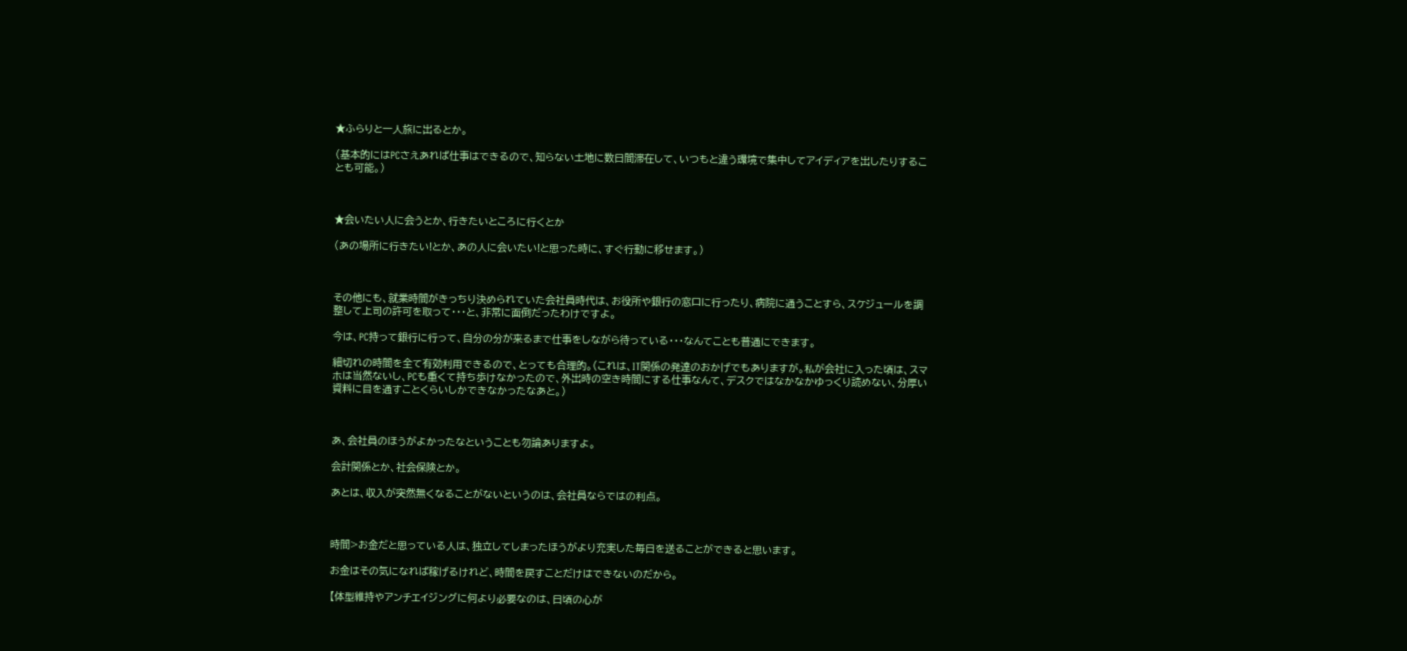★ふらりと一人旅に出るとか。

(基本的にはPCさえあれば仕事はできるので、知らない土地に数日間滞在して、いつもと違う環境で集中してアイディアを出したりすることも可能。)



★会いたい人に会うとか、行きたいところに行くとか

(あの場所に行きたい!とか、あの人に会いたい!と思った時に、すぐ行動に移せます。)



その他にも、就業時間がきっちり決められていた会社員時代は、お役所や銀行の窓口に行ったり、病院に通うことすら、スケジュールを調整して上司の許可を取って・・・と、非常に面倒だったわけですよ。

今は、PC持って銀行に行って、自分の分が来るまで仕事をしながら待っている・・・なんてことも普通にできます。

細切れの時間を全て有効利用できるので、とっても合理的。(これは、IT関係の発達のおかげでもありますが。私が会社に入った頃は、スマホは当然ないし、PCも重くて持ち歩けなかったので、外出時の空き時間にする仕事なんて、デスクではなかなかゆっくり読めない、分厚い資料に目を通すことくらいしかできなかったなあと。)



あ、会社員のほうがよかったなということも勿論ありますよ。

会計関係とか、社会保険とか。

あとは、収入が突然無くなることがないというのは、会社員ならではの利点。



時間>お金だと思っている人は、独立してしまったほうがより充実した毎日を送ることができると思います。

お金はその気になれば稼げるけれど、時間を戻すことだけはできないのだから。

【体型維持やアンチエイジングに何より必要なのは、日頃の心が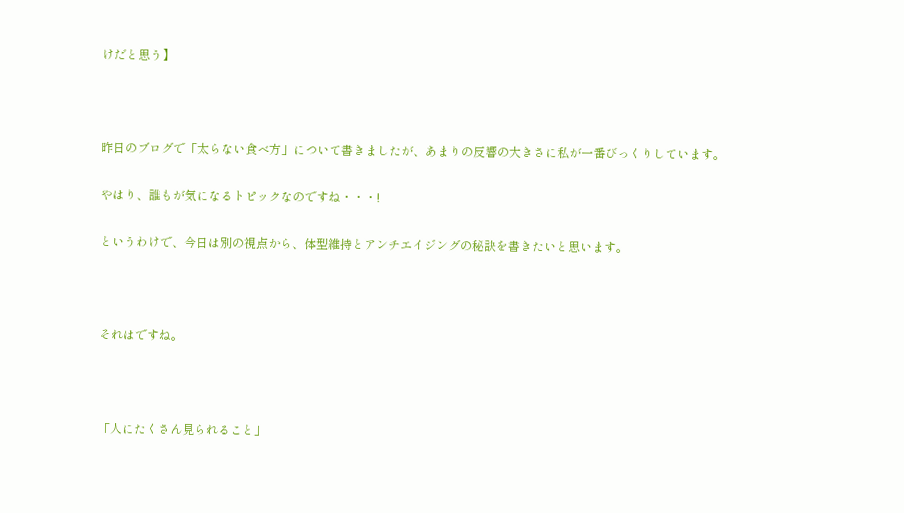けだと思う】



昨日のブログで「太らない食べ方」について書きましたが、あまりの反響の大きさに私が一番びっくりしています。

やはり、誰もが気になるトピックなのですね・・・!

というわけで、今日は別の視点から、体型維持とアンチエイジングの秘訣を書きたいと思います。



それはですね。



「人にたくさん見られること」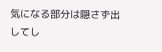気になる部分は隠さず出してし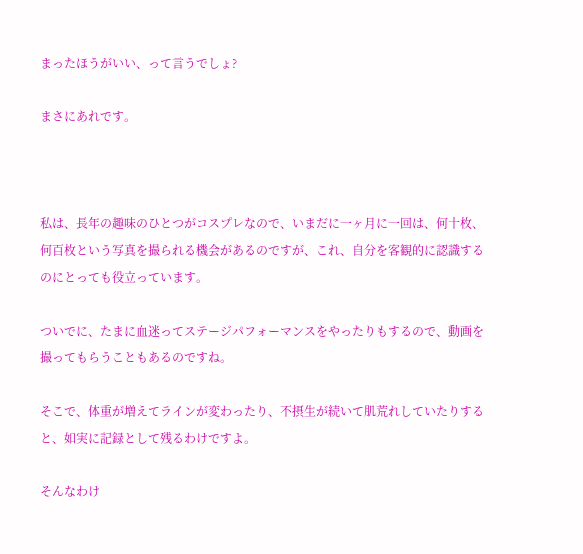まったほうがいい、って言うでしょ?

まさにあれです。



私は、長年の趣味のひとつがコスプレなので、いまだに一ヶ月に一回は、何十枚、何百枚という写真を撮られる機会があるのですが、これ、自分を客観的に認識するのにとっても役立っています。

ついでに、たまに血迷ってステージパフォーマンスをやったりもするので、動画を撮ってもらうこともあるのですね。

そこで、体重が増えてラインが変わったり、不摂生が続いて肌荒れしていたりすると、如実に記録として残るわけですよ。

そんなわけ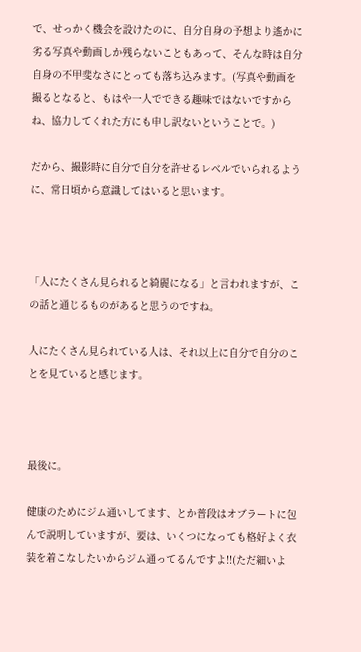で、せっかく機会を設けたのに、自分自身の予想より遙かに劣る写真や動画しか残らないこともあって、そんな時は自分自身の不甲斐なさにとっても落ち込みます。(写真や動画を撮るとなると、もはや一人でできる趣味ではないですからね、協力してくれた方にも申し訳ないということで。)

だから、撮影時に自分で自分を許せるレベルでいられるように、常日頃から意識してはいると思います。



「人にたくさん見られると綺麗になる」と言われますが、この話と通じるものがあると思うのですね。

人にたくさん見られている人は、それ以上に自分で自分のことを見ていると感じます。



最後に。

健康のためにジム通いしてます、とか普段はオブラートに包んで説明していますが、要は、いくつになっても格好よく衣装を着こなしたいからジム通ってるんですよ!!(ただ細いよ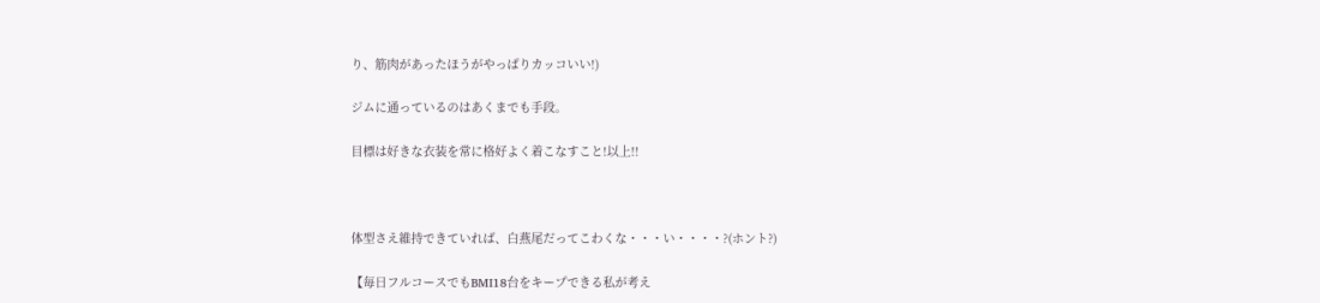り、筋肉があったほうがやっぱりカッコいい!)

ジムに通っているのはあくまでも手段。

目標は好きな衣装を常に格好よく着こなすこと!以上!!



体型さえ維持できていれば、白燕尾だってこわくな・・・い・・・・?(ホント?)

【毎日フルコースでもBMI18台をキープできる私が考え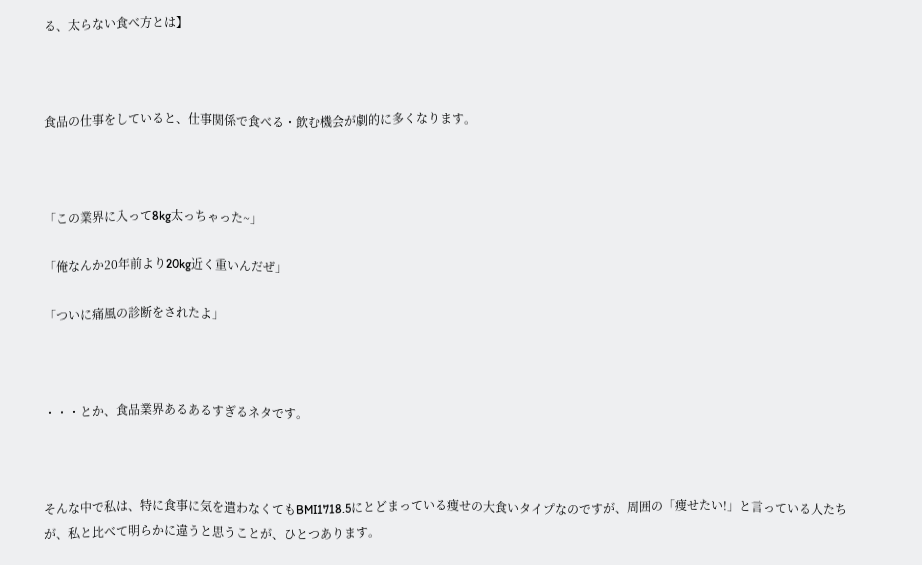る、太らない食べ方とは】



食品の仕事をしていると、仕事関係で食べる・飲む機会が劇的に多くなります。



「この業界に入って8kg太っちゃった~」

「俺なんか20年前より20kg近く重いんだぜ」

「ついに痛風の診断をされたよ」



・・・とか、食品業界あるあるすぎるネタです。



そんな中で私は、特に食事に気を遣わなくてもBMI1718.5にとどまっている痩せの大食いタイプなのですが、周囲の「痩せたい!」と言っている人たちが、私と比べて明らかに違うと思うことが、ひとつあります。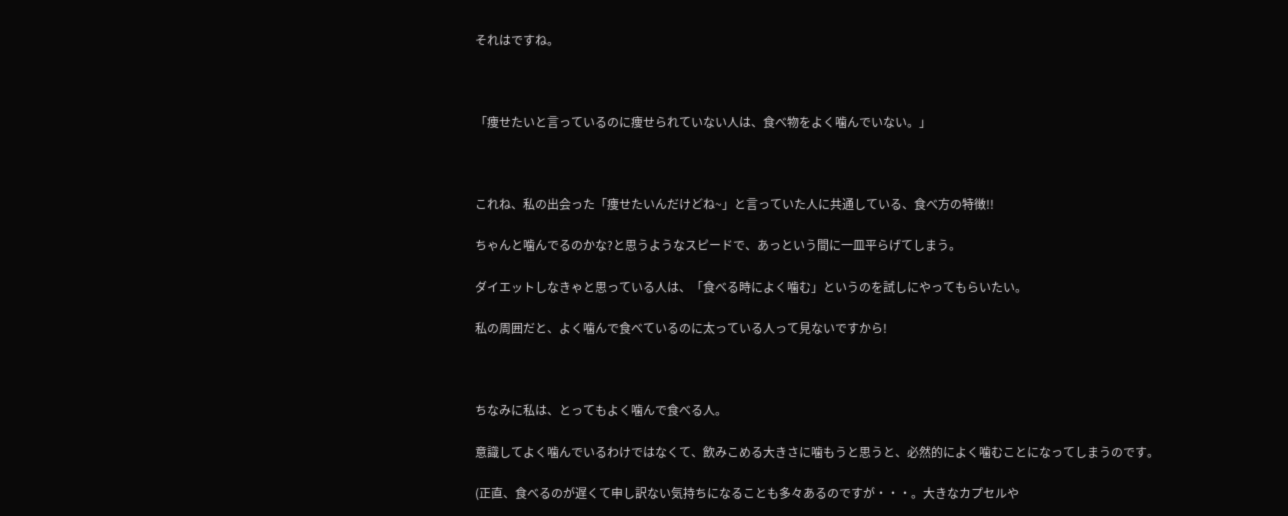それはですね。



「痩せたいと言っているのに痩せられていない人は、食べ物をよく噛んでいない。」



これね、私の出会った「痩せたいんだけどね~」と言っていた人に共通している、食べ方の特徴!!

ちゃんと噛んでるのかな?と思うようなスピードで、あっという間に一皿平らげてしまう。

ダイエットしなきゃと思っている人は、「食べる時によく噛む」というのを試しにやってもらいたい。

私の周囲だと、よく噛んで食べているのに太っている人って見ないですから!



ちなみに私は、とってもよく噛んで食べる人。

意識してよく噛んでいるわけではなくて、飲みこめる大きさに噛もうと思うと、必然的によく噛むことになってしまうのです。

(正直、食べるのが遅くて申し訳ない気持ちになることも多々あるのですが・・・。大きなカプセルや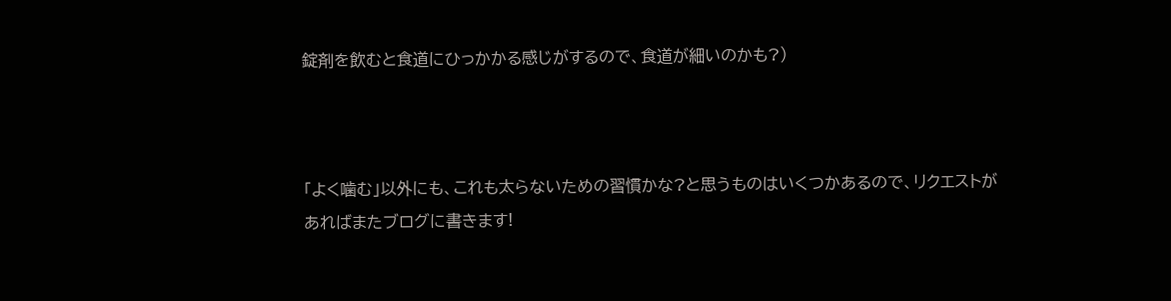錠剤を飲むと食道にひっかかる感じがするので、食道が細いのかも?)



「よく噛む」以外にも、これも太らないための習慣かな?と思うものはいくつかあるので、リクエストがあればまたブログに書きます!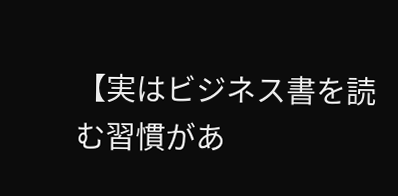【実はビジネス書を読む習慣があ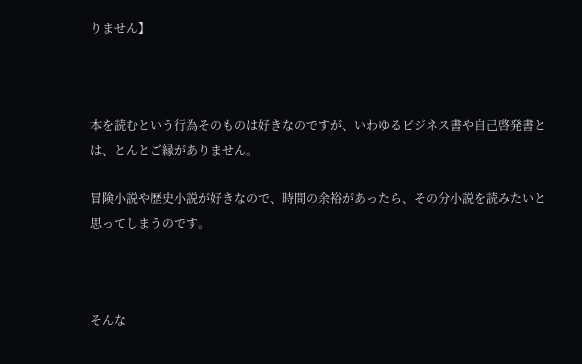りません】



本を読むという行為そのものは好きなのですが、いわゆるビジネス書や自己啓発書とは、とんとご縁がありません。

冒険小説や歴史小説が好きなので、時間の余裕があったら、その分小説を読みたいと思ってしまうのです。



そんな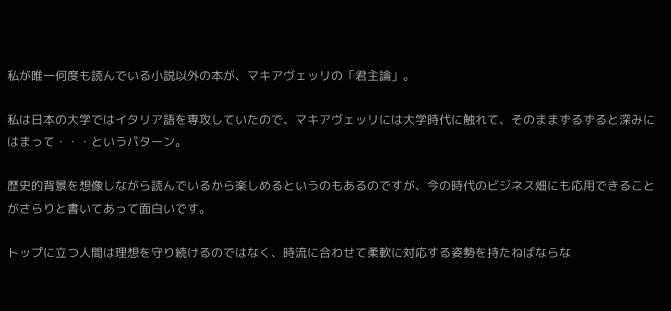私が唯一何度も読んでいる小説以外の本が、マキアヴェッリの「君主論」。

私は日本の大学ではイタリア語を専攻していたので、マキアヴェッリには大学時代に触れて、そのままずるずると深みにはまって・・・というパターン。

歴史的背景を想像しながら読んでいるから楽しめるというのもあるのですが、今の時代のビジネス畑にも応用できることがさらりと書いてあって面白いです。

トップに立つ人間は理想を守り続けるのではなく、時流に合わせて柔軟に対応する姿勢を持たねばならな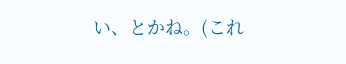い、とかね。(これ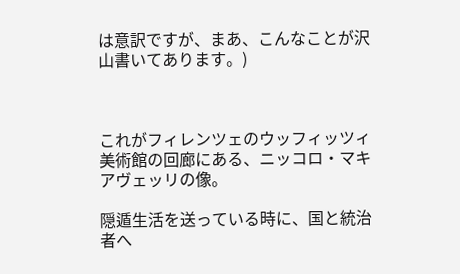は意訳ですが、まあ、こんなことが沢山書いてあります。)



これがフィレンツェのウッフィッツィ美術館の回廊にある、ニッコロ・マキアヴェッリの像。

隠遁生活を送っている時に、国と統治者へ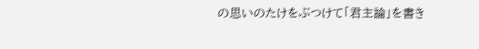の思いのたけをぶつけて「君主論」を書き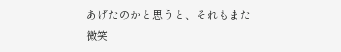あげたのかと思うと、それもまた微笑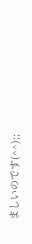ましいのです(^^);;